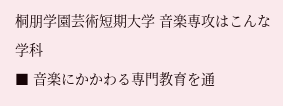桐朋学園芸術短期大学 音楽専攻はこんな学科
■ 音楽にかかわる専門教育を通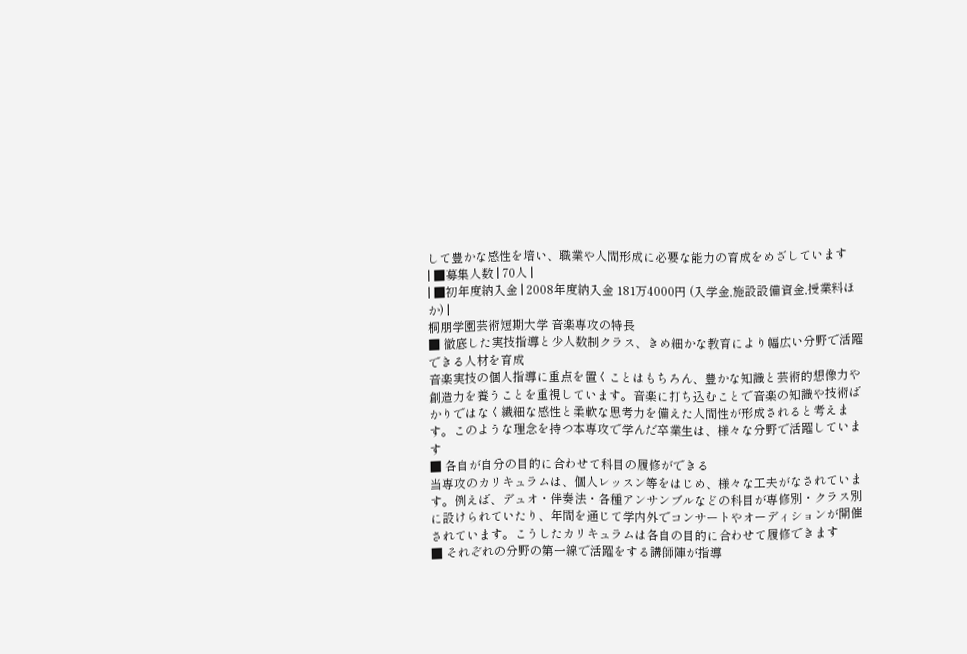して豊かな感性を培い、職業や人間形成に必要な能力の育成をめざしています
| ■募集人数 | 70人 |
| ■初年度納入金 | 2008年度納入金 181万4000円 (入学金,施設設備資金,授業料ほか) |
桐朋学園芸術短期大学 音楽専攻の特長
■ 徹底した実技指導と少人数制クラス、きめ細かな教育により幅広い分野で活躍できる人材を育成
音楽実技の個人指導に重点を置くことはもちろん、豊かな知識と芸術的想像力や創造力を養うことを重視しています。音楽に打ち込むことで音楽の知識や技術ばかりではなく繊細な感性と柔軟な思考力を備えた人間性が形成されると考えます。このような理念を持つ本専攻で学んだ卒業生は、様々な分野で活躍しています
■ 各自が自分の目的に合わせて科目の履修ができる
当専攻のカリキュラムは、個人レッスン等をはじめ、様々な工夫がなされています。例えば、デュオ・伴奏法・各種アンサンブルなどの科目が専修別・クラス別に設けられていたり、年間を通じて学内外でコンサートやオーディションが開催されています。こうしたカリキュラムは各自の目的に合わせて履修できます
■ それぞれの分野の第一線で活躍をする講師陣が指導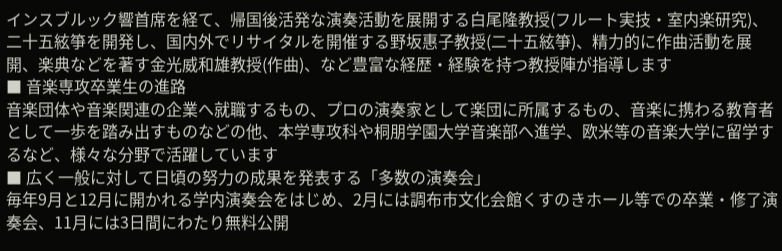インスブルック響首席を経て、帰国後活発な演奏活動を展開する白尾隆教授(フルート実技・室内楽研究)、二十五絃箏を開発し、国内外でリサイタルを開催する野坂惠子教授(二十五絃箏)、精力的に作曲活動を展開、楽典などを著す金光威和雄教授(作曲)、など豊富な経歴・経験を持つ教授陣が指導します
■ 音楽専攻卒業生の進路
音楽団体や音楽関連の企業へ就職するもの、プロの演奏家として楽団に所属するもの、音楽に携わる教育者として一歩を踏み出すものなどの他、本学専攻科や桐朋学園大学音楽部へ進学、欧米等の音楽大学に留学するなど、様々な分野で活躍しています
■ 広く一般に対して日頃の努力の成果を発表する「多数の演奏会」
毎年9月と12月に開かれる学内演奏会をはじめ、2月には調布市文化会館くすのきホール等での卒業・修了演奏会、11月には3日間にわたり無料公開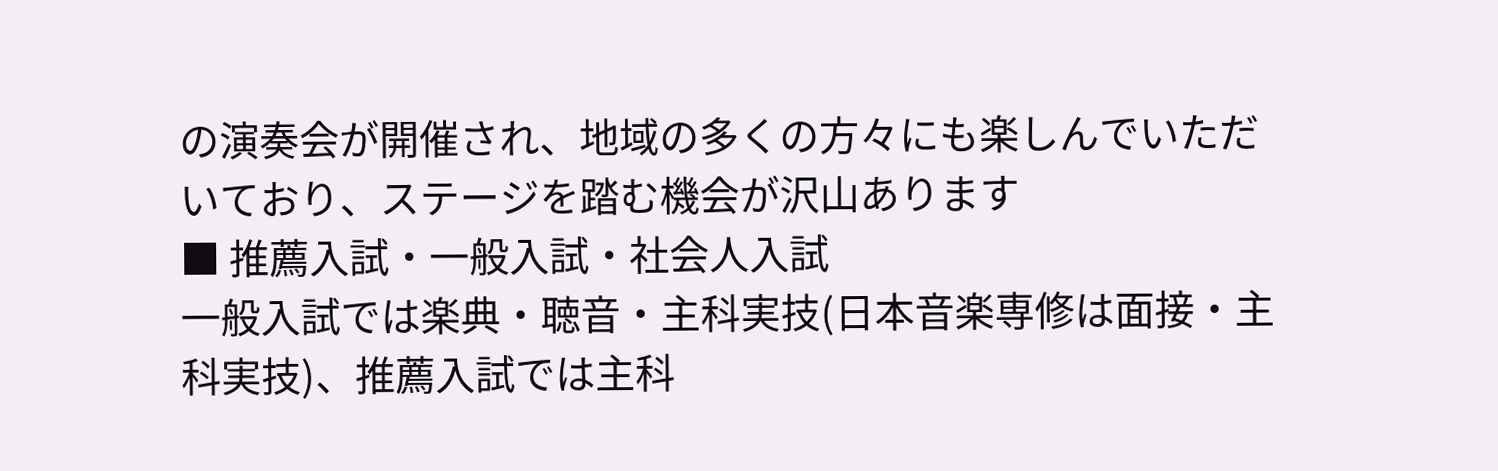の演奏会が開催され、地域の多くの方々にも楽しんでいただいており、ステージを踏む機会が沢山あります
■ 推薦入試・一般入試・社会人入試
一般入試では楽典・聴音・主科実技(日本音楽専修は面接・主科実技)、推薦入試では主科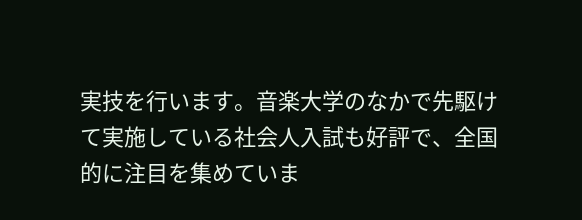実技を行います。音楽大学のなかで先駆けて実施している社会人入試も好評で、全国的に注目を集めていま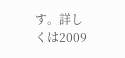す。詳しくは2009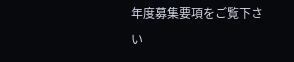年度募集要項をご覧下さい